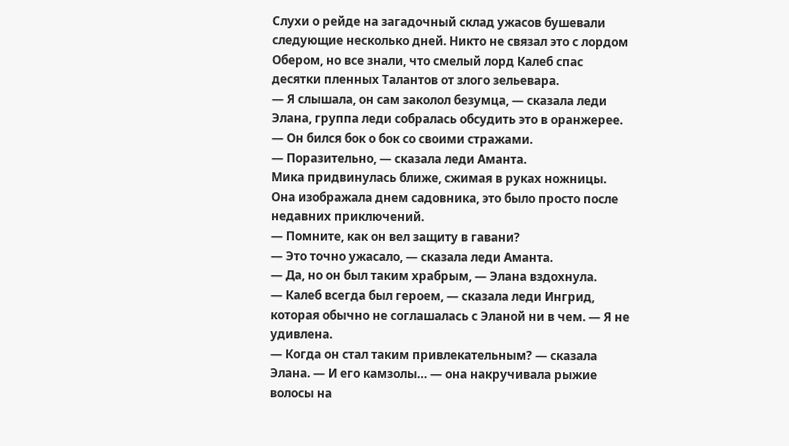Слухи о рейде на загадочный склад ужасов бушевали следующие несколько дней. Никто не связал это с лордом Обером, но все знали, что смелый лорд Калеб спас десятки пленных Талантов от злого зельевара.
— Я слышала, он сам заколол безумца, — сказала леди Элана, группа леди собралась обсудить это в оранжерее. — Он бился бок о бок со своими стражами.
— Поразительно, — сказала леди Аманта.
Мика придвинулась ближе, сжимая в руках ножницы. Она изображала днем садовника, это было просто после недавних приключений.
— Помните, как он вел защиту в гавани?
— Это точно ужасало, — сказала леди Аманта.
— Да, но он был таким храбрым, — Элана вздохнула.
— Калеб всегда был героем, — сказала леди Ингрид, которая обычно не соглашалась с Эланой ни в чем. — Я не удивлена.
— Когда он стал таким привлекательным? — сказала Элана. — И его камзолы… — она накручивала рыжие волосы на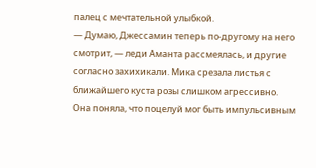палец с мечтательной улыбкой.
— Думаю, Джессамин теперь по-другому на него смотрит, — леди Аманта рассмеялась, и другие согласно захихикали. Мика срезала листья с ближайшего куста розы слишком агрессивно.
Она поняла, что поцелуй мог быть импульсивным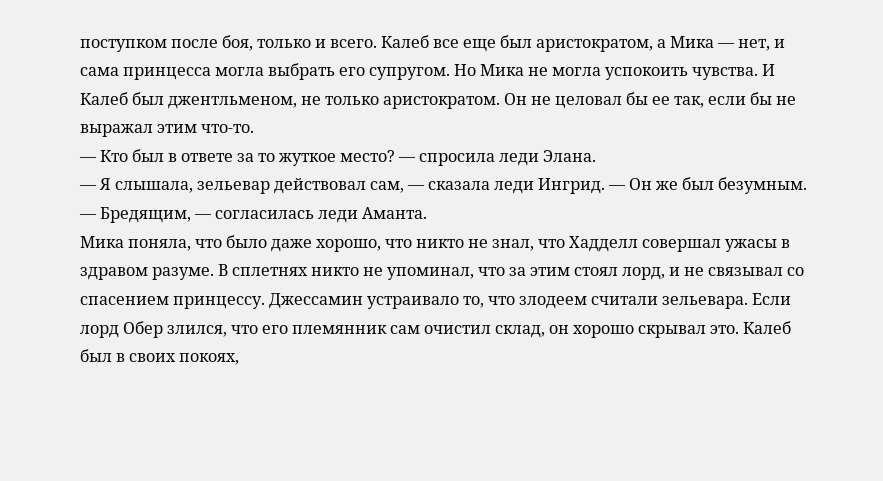поступком после боя, только и всего. Калеб все еще был аристократом, а Мика — нет, и сама принцесса могла выбрать его супругом. Но Мика не могла успокоить чувства. И Калеб был джентльменом, не только аристократом. Он не целовал бы ее так, если бы не выражал этим что-то.
— Кто был в ответе за то жуткое место? — спросила леди Элана.
— Я слышала, зельевар действовал сам, — сказала леди Ингрид. — Он же был безумным.
— Бредящим, — согласилась леди Аманта.
Мика поняла, что было даже хорошо, что никто не знал, что Хадделл совершал ужасы в здравом разуме. В сплетнях никто не упоминал, что за этим стоял лорд, и не связывал со спасением принцессу. Джессамин устраивало то, что злодеем считали зельевара. Если лорд Обер злился, что его племянник сам очистил склад, он хорошо скрывал это. Калеб был в своих покоях,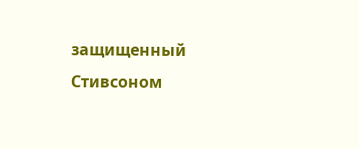защищенный Стивсоном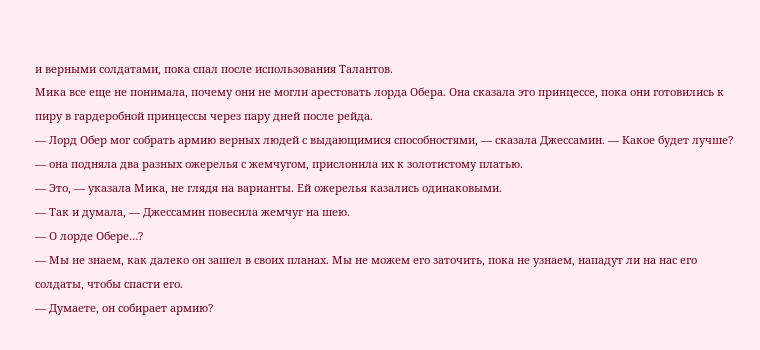и верными солдатами, пока спал после использования Талантов.
Мика все еще не понимала, почему они не могли арестовать лорда Обера. Она сказала это принцессе, пока они готовились к пиру в гардеробной принцессы через пару дней после рейда.
— Лорд Обер мог собрать армию верных людей с выдающимися способностями, — сказала Джессамин. — Какое будет лучше? — она подняла два разных ожерелья с жемчугом, прислонила их к золотистому платью.
— Это, — указала Мика, не глядя на варианты. Ей ожерелья казались одинаковыми.
— Так и думала, — Джессамин повесила жемчуг на шею.
— О лорде Обере…?
— Мы не знаем, как далеко он зашел в своих планах. Мы не можем его заточить, пока не узнаем, нападут ли на нас его солдаты, чтобы спасти его.
— Думаете, он собирает армию?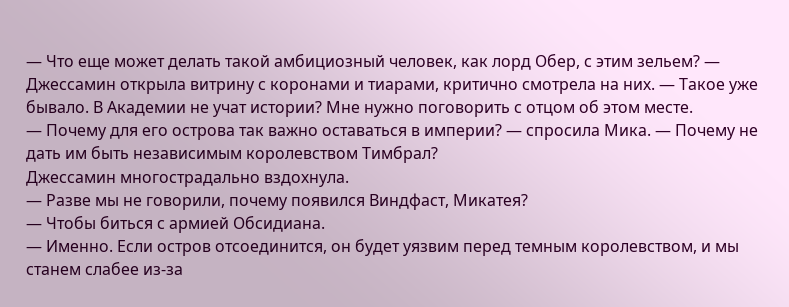— Что еще может делать такой амбициозный человек, как лорд Обер, с этим зельем? — Джессамин открыла витрину с коронами и тиарами, критично смотрела на них. — Такое уже бывало. В Академии не учат истории? Мне нужно поговорить с отцом об этом месте.
— Почему для его острова так важно оставаться в империи? — спросила Мика. — Почему не дать им быть независимым королевством Тимбрал?
Джессамин многострадально вздохнула.
— Разве мы не говорили, почему появился Виндфаст, Микатея?
— Чтобы биться с армией Обсидиана.
— Именно. Если остров отсоединится, он будет уязвим перед темным королевством, и мы станем слабее из-за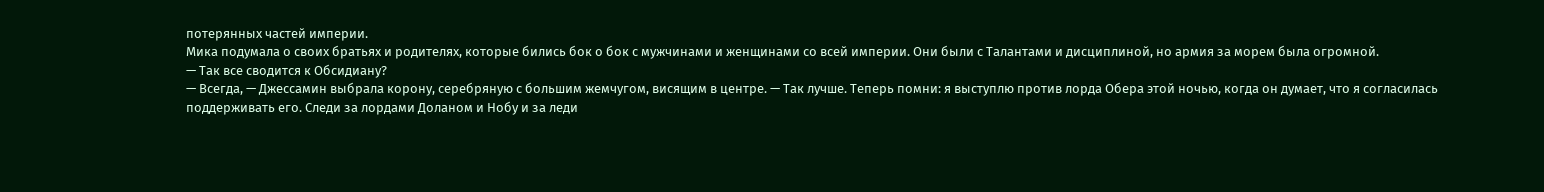потерянных частей империи.
Мика подумала о своих братьях и родителях, которые бились бок о бок с мужчинами и женщинами со всей империи. Они были с Талантами и дисциплиной, но армия за морем была огромной.
— Так все сводится к Обсидиану?
— Всегда, — Джессамин выбрала корону, серебряную с большим жемчугом, висящим в центре. — Так лучше. Теперь помни: я выступлю против лорда Обера этой ночью, когда он думает, что я согласилась поддерживать его. Следи за лордами Доланом и Нобу и за леди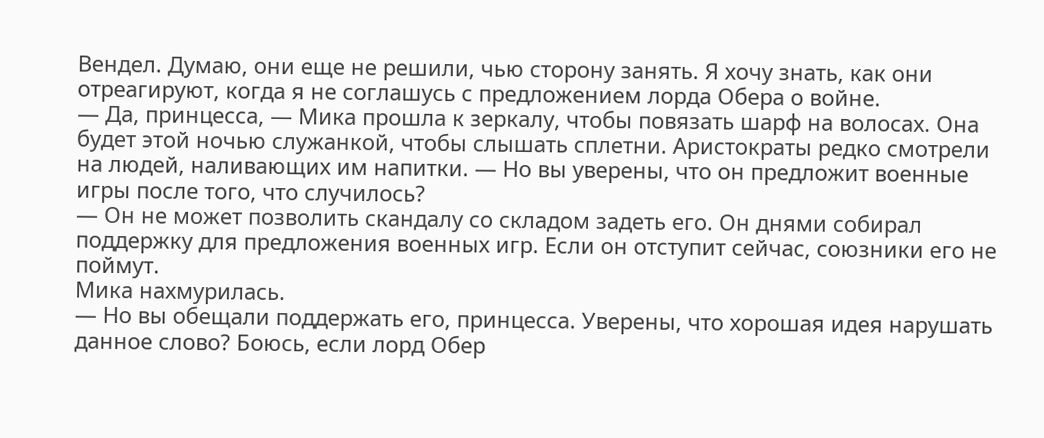Вендел. Думаю, они еще не решили, чью сторону занять. Я хочу знать, как они отреагируют, когда я не соглашусь с предложением лорда Обера о войне.
— Да, принцесса, — Мика прошла к зеркалу, чтобы повязать шарф на волосах. Она будет этой ночью служанкой, чтобы слышать сплетни. Аристократы редко смотрели на людей, наливающих им напитки. — Но вы уверены, что он предложит военные игры после того, что случилось?
— Он не может позволить скандалу со складом задеть его. Он днями собирал поддержку для предложения военных игр. Если он отступит сейчас, союзники его не поймут.
Мика нахмурилась.
— Но вы обещали поддержать его, принцесса. Уверены, что хорошая идея нарушать данное слово? Боюсь, если лорд Обер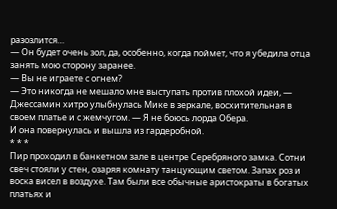разозлится…
— Он будет очень зол, да, особенно, когда поймет, что я убедила отца занять мою сторону заранее.
— Вы не играете с огнем?
— Это никогда не мешало мне выступать против плохой идеи, — Джессамин хитро улыбнулась Мике в зеркале, восхитительная в своем платье и с жемчугом. — Я не боюсь лорда Обера.
И она повернулась и вышла из гардеробной.
* * *
Пир проходил в банкетном зале в центре Серебряного замка. Сотни свеч стояли у стен, озаряя комнату танцующим светом. Запах роз и воска висел в воздухе. Там были все обычные аристократы в богатых платьях и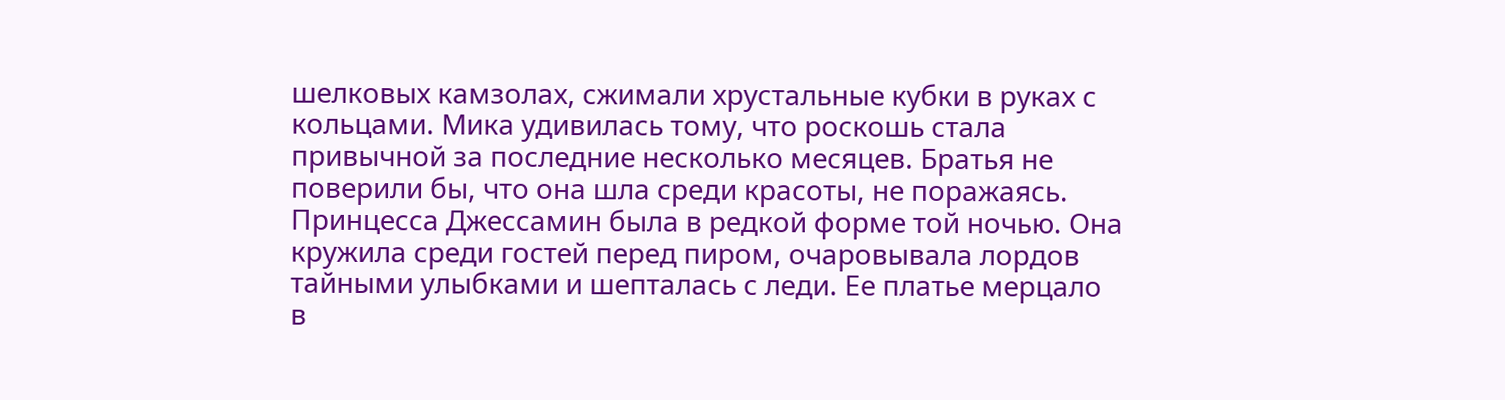шелковых камзолах, сжимали хрустальные кубки в руках с кольцами. Мика удивилась тому, что роскошь стала привычной за последние несколько месяцев. Братья не поверили бы, что она шла среди красоты, не поражаясь.
Принцесса Джессамин была в редкой форме той ночью. Она кружила среди гостей перед пиром, очаровывала лордов тайными улыбками и шепталась с леди. Ее платье мерцало в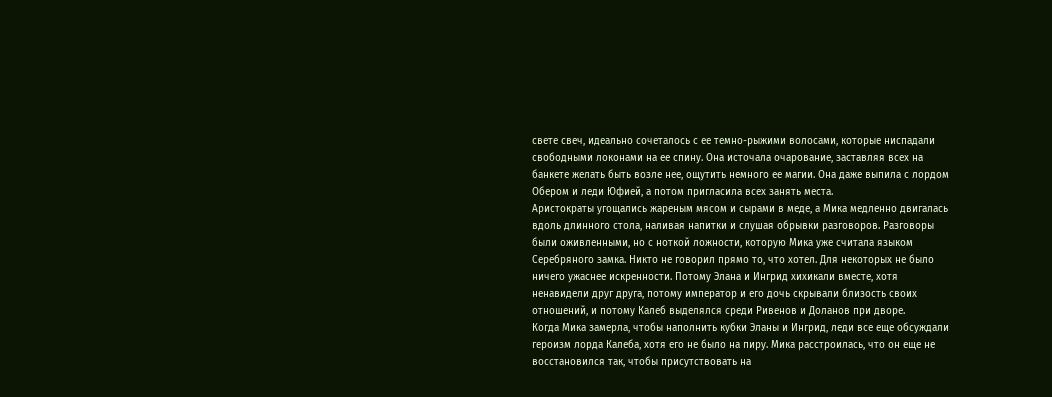свете свеч, идеально сочеталось с ее темно-рыжими волосами, которые ниспадали свободными локонами на ее спину. Она источала очарование, заставляя всех на банкете желать быть возле нее, ощутить немного ее магии. Она даже выпила с лордом Обером и леди Юфией, а потом пригласила всех занять места.
Аристократы угощались жареным мясом и сырами в меде, а Мика медленно двигалась вдоль длинного стола, наливая напитки и слушая обрывки разговоров. Разговоры были оживленными, но с ноткой ложности, которую Мика уже считала языком Серебряного замка. Никто не говорил прямо то, что хотел. Для некоторых не было ничего ужаснее искренности. Потому Элана и Ингрид хихикали вместе, хотя ненавидели друг друга, потому император и его дочь скрывали близость своих отношений, и потому Калеб выделялся среди Ривенов и Доланов при дворе.
Когда Мика замерла, чтобы наполнить кубки Эланы и Ингрид, леди все еще обсуждали героизм лорда Калеба, хотя его не было на пиру. Мика расстроилась, что он еще не восстановился так, чтобы присутствовать на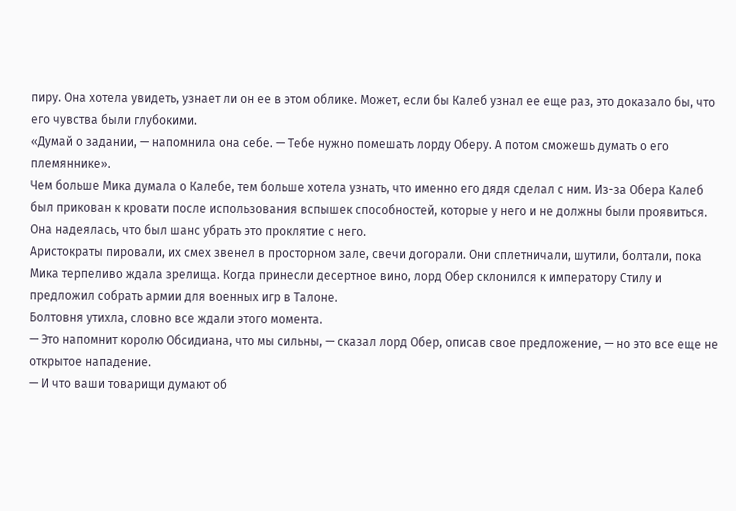пиру. Она хотела увидеть, узнает ли он ее в этом облике. Может, если бы Калеб узнал ее еще раз, это доказало бы, что его чувства были глубокими.
«Думай о задании, — напомнила она себе. — Тебе нужно помешать лорду Оберу. А потом сможешь думать о его племяннике».
Чем больше Мика думала о Калебе, тем больше хотела узнать, что именно его дядя сделал с ним. Из-за Обера Калеб был прикован к кровати после использования вспышек способностей, которые у него и не должны были проявиться. Она надеялась, что был шанс убрать это проклятие с него.
Аристократы пировали, их смех звенел в просторном зале, свечи догорали. Они сплетничали, шутили, болтали, пока Мика терпеливо ждала зрелища. Когда принесли десертное вино, лорд Обер склонился к императору Стилу и предложил собрать армии для военных игр в Талоне.
Болтовня утихла, словно все ждали этого момента.
— Это напомнит королю Обсидиана, что мы сильны, — сказал лорд Обер, описав свое предложение, — но это все еще не открытое нападение.
— И что ваши товарищи думают об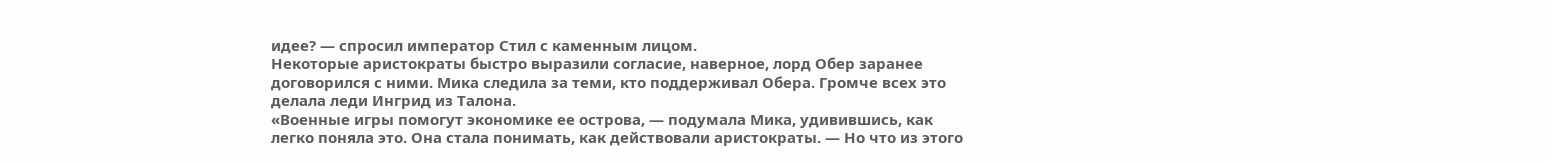идее? — спросил император Стил с каменным лицом.
Некоторые аристократы быстро выразили согласие, наверное, лорд Обер заранее договорился с ними. Мика следила за теми, кто поддерживал Обера. Громче всех это делала леди Ингрид из Талона.
«Военные игры помогут экономике ее острова, — подумала Мика, удивившись, как легко поняла это. Она стала понимать, как действовали аристократы. — Но что из этого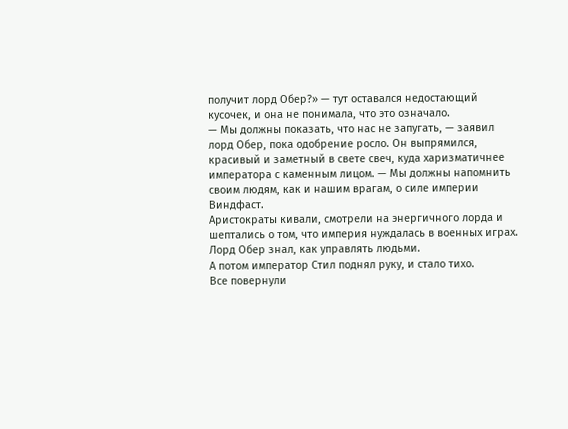получит лорд Обер?» — тут оставался недостающий кусочек, и она не понимала, что это означало.
— Мы должны показать, что нас не запугать, — заявил лорд Обер, пока одобрение росло. Он выпрямился, красивый и заметный в свете свеч, куда харизматичнее императора с каменным лицом. — Мы должны напомнить своим людям, как и нашим врагам, о силе империи Виндфаст.
Аристократы кивали, смотрели на энергичного лорда и шептались о том, что империя нуждалась в военных играх. Лорд Обер знал, как управлять людьми.
А потом император Стил поднял руку, и стало тихо.
Все повернули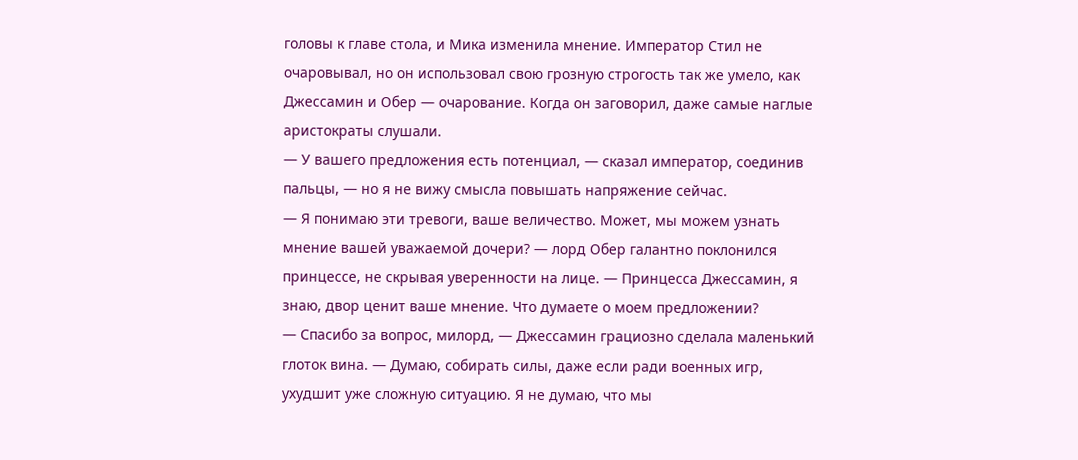головы к главе стола, и Мика изменила мнение. Император Стил не очаровывал, но он использовал свою грозную строгость так же умело, как Джессамин и Обер — очарование. Когда он заговорил, даже самые наглые аристократы слушали.
— У вашего предложения есть потенциал, — сказал император, соединив пальцы, — но я не вижу смысла повышать напряжение сейчас.
— Я понимаю эти тревоги, ваше величество. Может, мы можем узнать мнение вашей уважаемой дочери? — лорд Обер галантно поклонился принцессе, не скрывая уверенности на лице. — Принцесса Джессамин, я знаю, двор ценит ваше мнение. Что думаете о моем предложении?
— Спасибо за вопрос, милорд, — Джессамин грациозно сделала маленький глоток вина. — Думаю, собирать силы, даже если ради военных игр, ухудшит уже сложную ситуацию. Я не думаю, что мы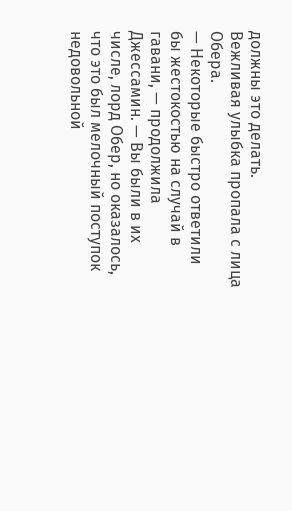должны это делать.
Вежливая улыбка пропала с лица Обера.
— Некоторые быстро ответили бы жестокостью на случай в гавани, — продолжила Джессамин. — Вы были в их числе, лорд Обер, но оказалось, что это был мелочный поступок недовольной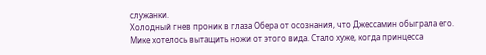служанки.
Холодный гнев проник в глаза Обера от осознания, что Джессамин обыграла его. Мике хотелось вытащить ножи от этого вида. Стало хуже, когда принцесса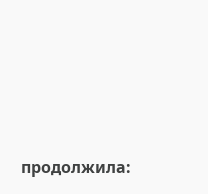продолжила: